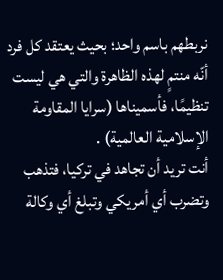نربطهم باسم واحد؛ بحيث يعتقد كل فرد أنّه منتمٍ لهذه الظاهرة والتي هي ليست تنظيمًا، فأسميناها (سرايا المقاومة الإسلامية العالمية) .
أنت تريد أن تجاهد في تركيا، فتذهب وتضرب أي أمريكي وتبلغ أي وكالة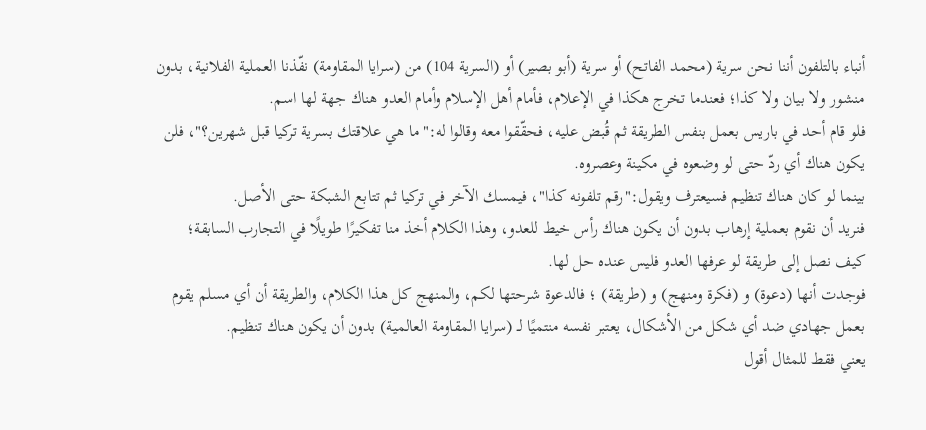أنباء بالتلفون أننا نحن سرية (محمد الفاتح) أو سرية (أبو بصير) أو (السرية 104) من (سرايا المقاومة) نفّذنا العملية الفلانية، بدون منشور ولا بيان ولا كذا؛ فعندما تخرج هكذا في الإعلام، فأمام أهل الإسلام وأمام العدو هناك جهة لها اسم.
فلو قام أحد في باريس بعمل بنفس الطريقة ثم قُبض عليه، فحقّقوا معه وقالوا له:"ما هي علاقتك بسرية تركيا قبل شهرين؟"، فلن يكون هناك أي ردّ حتى لو وضعوه في مكينة وعصروه.
بينما لو كان هناك تنظيم فسيعترف ويقول:"رقم تلفونه كذا"، فيمسك الآخر في تركيا ثم تتابع الشبكة حتى الأصل.
فنريد أن نقوم بعملية إرهاب بدون أن يكون هناك رأس خيط للعدو، وهذا الكلام أخذ منا تفكيرًا طويلًا في التجارب السابقة؛ كيف نصل إلى طريقة لو عرفها العدو فليس عنده حل لها.
فوجدت أنها (دعوة) و (فكرة ومنهج) و (طريقة) ؛ فالدعوة شرحتها لكم، والمنهج كل هذا الكلام، والطريقة أن أي مسلم يقوم بعمل جهادي ضد أي شكل من الأشكال، يعتبر نفسه منتميًا لـ (سرايا المقاومة العالمية) بدون أن يكون هناك تنظيم.
يعني فقط للمثال أقول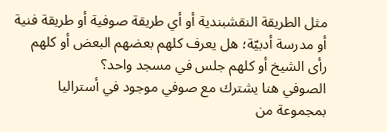مثل الطريقة النقشبندية أو أي طريقة صوفية أو طريقة فنية أو مدرسة أدبيّة؛ هل يعرف كلهم بعضهم البعض أو كلهم رأى الشيخ أو كلهم جلس في مسجد واحد؟
الصوفي هنا يشترك مع صوفي موجود في أستراليا بمجموعة من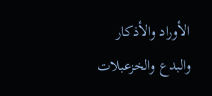الأوراد والأذكار والبدع والخزعبلات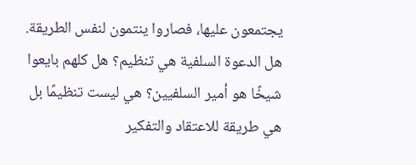يجتمعون عليها، فصاروا ينتمون لنفس الطريقة.
هل الدعوة السلفية هي تنظيم؟ هل كلهم بايعوا شيخًا هو أمير السلفيين؟ هي ليست تنظيمًا بل هي طريقة للاعتقاد والتفكير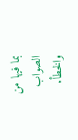بما فيها من الصواب والخطأ.